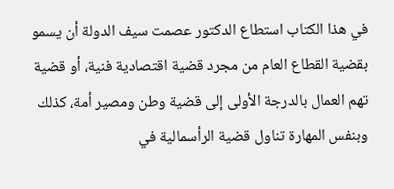في هذا الكتاب استطاع الدكتور عصمت سيف الدولة أن يسمو بقضية القطاع العام من مجرد قضية اقتصادية فنية، أو قضية تهم العمال بالدرجة الأولى إلى قضية وطن ومصير أمة، كذلك وبنفس المهارة تناول قضية الرأسمالية في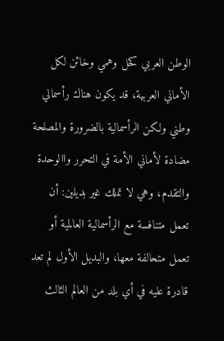الوطن العربي كحل وهمي وخائن لكل الأماني العربية، قد يكون هناك رأسمالي وطني ولكن الرأسمالية بالضرورة والمصلحة مضادة لأماني الأمة في التحرر واالوحدة والتقدم، وهي لا تملك غير بديلين: أن تعمل متنافسة مع الرأسمالية العالمية أو تعمل متحالفة معها، والبديل الأول لم تعد قادرة عليه في أي بلد من العالم الثالث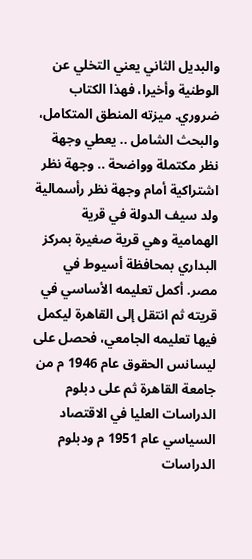والبديل الثاني يعني التخلي عن الوطنية وأخيرا، فهذا الكتاب ضروري. ميزته المنطق المتكامل، والبحث الشامل .. يعطي وجهة نظر مكتملة وواضحة .. وجهة نظر اشتراكية أمام وجهة نظر رأسمالية
ولد سيف الدولة في قرية الهمامية وهي قرية صغيرة بمركز البداري بمحافظة أسيوط في مصر. أكمل تعليمه الأساسي في قريته ثم انتقل إلى القاهرة ليكمل فيها تعليمه الجامعي، فحصل على ليسانس الحقوق عام 1946 م من جامعة القاهرة ثم على دبلوم الدراسات العليا في الاقتصاد السياسي عام 1951 م ودبلوم الدراسات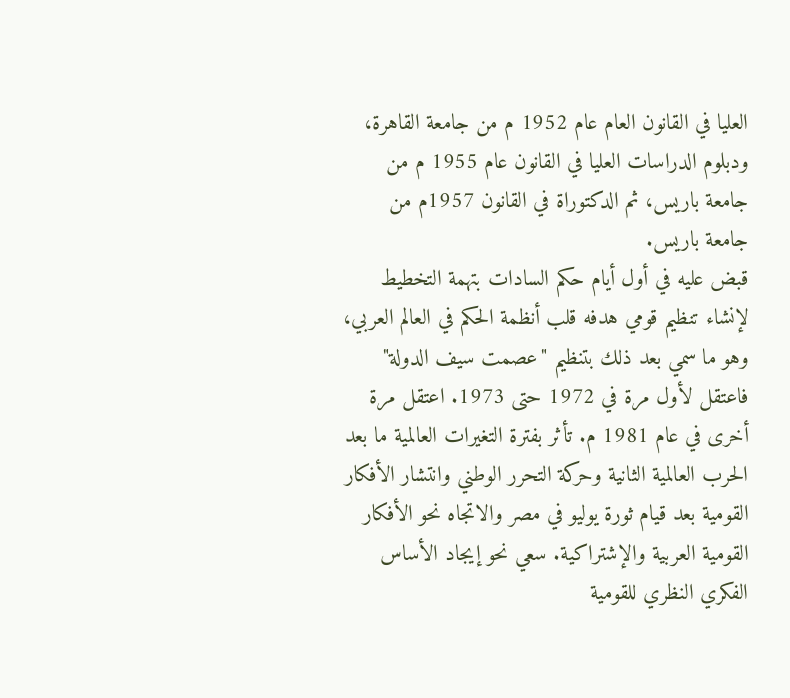العليا في القانون العام عام 1952 م من جامعة القاهرة، ودبلوم الدراسات العليا في القانون عام 1955 م من جامعة باريس، ثم الدكتوراة في القانون 1957م من جامعة باريس.
قبض عليه في أول أيام حكم السادات بتهمة التخطيط لإنشاء تنظيم قومي هدفه قلب أنظمة الحكم في العالم العربي، وهو ما سمي بعد ذلك بتنظيم "عصمت سيف الدولة" فاعتقل لأول مرة في 1972 حتى 1973. اعتقل مرة أخرى في عام 1981 م. تأثر بفترة التغيرات العالمية ما بعد الحرب العالمية الثانية وحركة التحرر الوطني وانتشار الأفكار القومية بعد قيام ثورة يوليو في مصر والاتجاه نحو الأفكار القومية العربية والإشتراكية. سعي نحو إيجاد الأساس الفكري النظري للقومية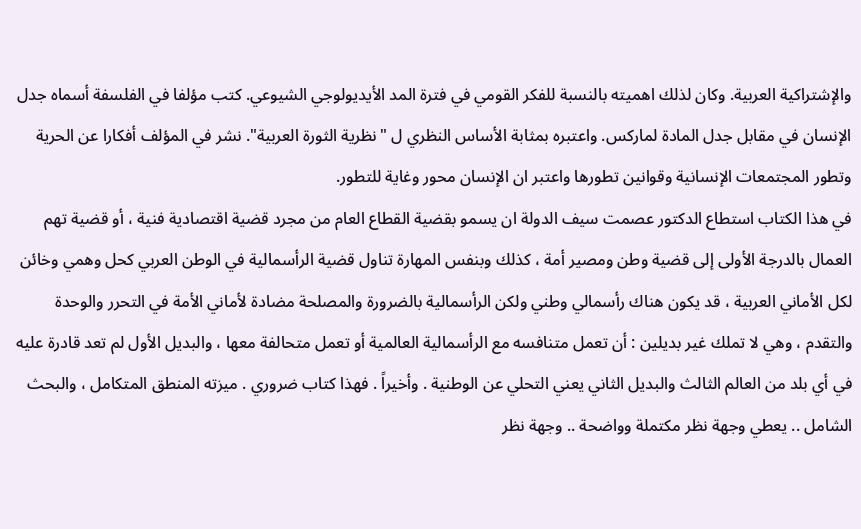والإشتراكية العربية. وكان لذلك اهميته بالنسبة للفكر القومي في فترة المد الأيديولوجي الشيوعي. كتب مؤلفا في الفلسفة أسماه جدل الإنسان في مقابل جدل المادة لماركس. واعتبره بمثابة الأساس النظري ل "نظرية الثورة العربية". نشر في المؤلف أفكارا عن الحرية وتطور المجتمعات الإنسانية وقوانين تطورها واعتبر ان الإنسان محور وغاية للتطور.
في هذا الكتاب استطاع الدكتور عصمت سيف الدولة ان يسمو بقضية القطاع العام من مجرد قضية اقتصادية فنية ، أو قضية تهم العمال بالدرجة الأولى إلى قضية وطن ومصير أمة ، كذلك وبنفس المهارة تناول قضية الرأسمالية في الوطن العربي كحل وهمي وخائن لكل الأماني العربية ، قد يكون هناك رأسمالي وطني ولكن الرأسمالية بالضرورة والمصلحة مضادة لأماني الأمة في التحرر والوحدة والتقدم ، وهي لا تملك غير بديلين : أن تعمل متنافسه مع الرأسمالية العالمية أو تعمل متحالفة معها ، والبديل الأول لم تعد قادرة عليه في أي بلد من العالم الثالث والبديل الثاني يعني التحلي عن الوطنية . وأخيراً . فهذا كتاب ضروري . ميزته المنطق المتكامل ، والبحث الشامل .. يعطي وجهة نظر مكتملة وواضحة .. وجهة نظر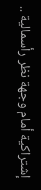إشتراكية أمام وجهة نظر رأسمالية ..